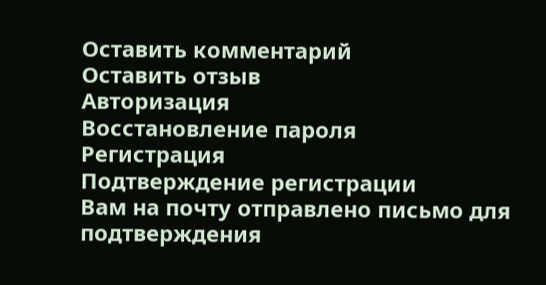Оставить комментарий
Оставить отзыв
Авторизация
Восстановление пароля
Регистрация
Подтверждение регистрации
Вам на почту отправлено письмо для подтверждения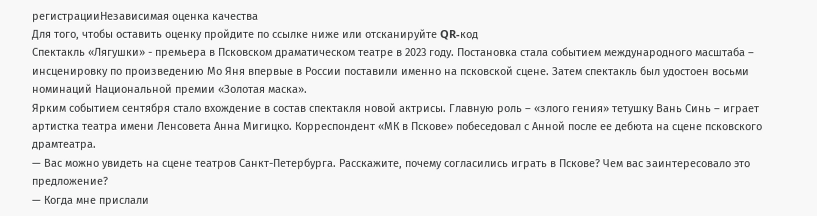регистрацииНезависимая оценка качества
Для того, чтобы оставить оценку пройдите по ссылке ниже или отсканируйте QR-код
Спектакль «Лягушки» - премьера в Псковском драматическом театре в 2023 году. Постановка стала событием международного масштаба – инсценировку по произведению Мо Яня впервые в России поставили именно на псковской сцене. Затем спектакль был удостоен восьми номинаций Национальной премии «Золотая маска».
Ярким событием сентября стало вхождение в состав спектакля новой актрисы. Главную роль – «злого гения» тетушку Вань Синь – играет артистка театра имени Ленсовета Анна Мигицко. Корреспондент «МК в Пскове» побеседовал с Анной после ее дебюта на сцене псковского драмтеатра.
— Вас можно увидеть на сцене театров Санкт-Петербурга. Расскажите, почему согласились играть в Пскове? Чем вас заинтересовало это предложение?
— Когда мне прислали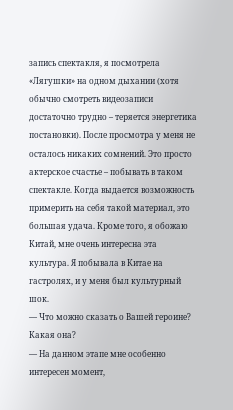запись спектакля, я посмотрела «Лягушки» на одном дыхании (хотя обычно смотреть видеозаписи достаточно трудно – теряется энергетика постановки). После просмотра у меня не осталось никаких сомнений. Это просто актерское счастье – побывать в таком спектакле. Когда выдается возможность примерить на себя такой материал, это большая удача. Кроме того, я обожаю Китай, мне очень интересна эта культура. Я побывала в Китае на гастролях, и у меня был культурный шок.
— Что можно сказать о Вашей героине? Какая она?
— На данном этапе мне особенно интересен момент,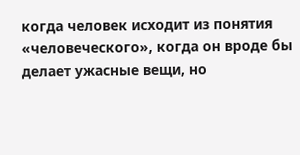когда человек исходит из понятия «человеческого», когда он вроде бы делает ужасные вещи, но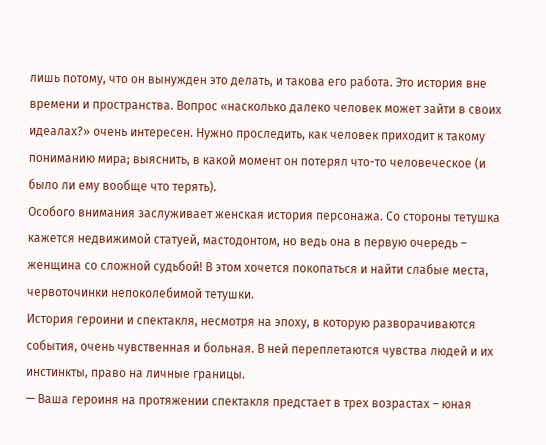лишь потому, что он вынужден это делать, и такова его работа. Это история вне времени и пространства. Вопрос «насколько далеко человек может зайти в своих идеалах?» очень интересен. Нужно проследить, как человек приходит к такому пониманию мира; выяснить, в какой момент он потерял что-то человеческое (и было ли ему вообще что терять).
Особого внимания заслуживает женская история персонажа. Со стороны тетушка кажется недвижимой статуей, мастодонтом, но ведь она в первую очередь – женщина со сложной судьбой! В этом хочется покопаться и найти слабые места, червоточинки непоколебимой тетушки.
История героини и спектакля, несмотря на эпоху, в которую разворачиваются события, очень чувственная и больная. В ней переплетаются чувства людей и их инстинкты, право на личные границы.
— Ваша героиня на протяжении спектакля предстает в трех возрастах – юная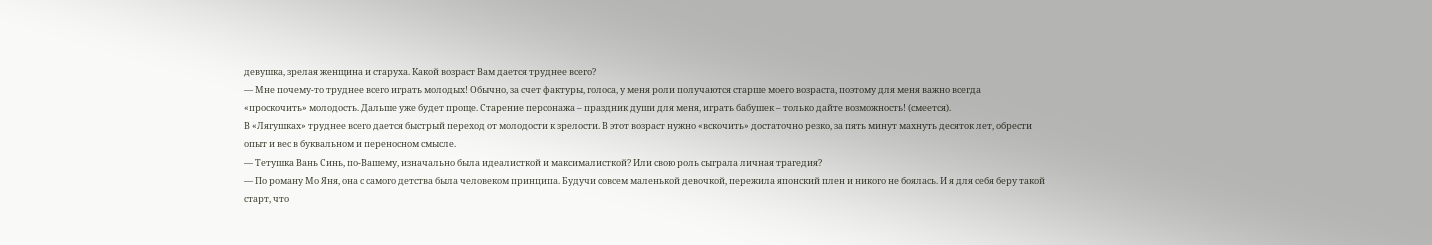девушка, зрелая женщина и старуха. Какой возраст Вам дается труднее всего?
— Мне почему-то труднее всего играть молодых! Обычно, за счет фактуры, голоса, у меня роли получаются старше моего возраста, поэтому для меня важно всегда «проскочить» молодость. Дальше уже будет проще. Старение персонажа – праздник души для меня, играть бабушек – только дайте возможность! (смеется).
В «Лягушках» труднее всего дается быстрый переход от молодости к зрелости. В этот возраст нужно «вскочить» достаточно резко, за пять минут махнуть десяток лет, обрести опыт и вес в буквальном и переносном смысле.
— Тетушка Вань Синь, по-Вашему, изначально была идеалисткой и максималисткой? Или свою роль сыграла личная трагедия?
— По роману Мо Яня, она с самого детства была человеком принципа. Будучи совсем маленькой девочкой, пережила японский плен и никого не боялась. И я для себя беру такой старт, что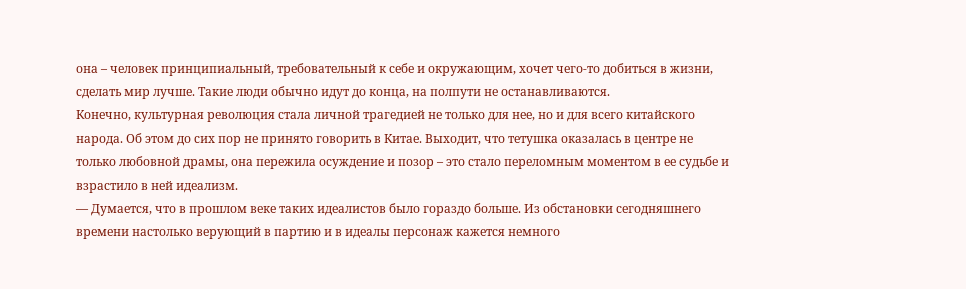она – человек принципиальный, требовательный к себе и окружающим, хочет чего-то добиться в жизни, сделать мир лучше. Такие люди обычно идут до конца, на полпути не останавливаются.
Конечно, культурная революция стала личной трагедией не только для нее, но и для всего китайского народа. Об этом до сих пор не принято говорить в Китае. Выходит, что тетушка оказалась в центре не только любовной драмы, она пережила осуждение и позор – это стало переломным моментом в ее судьбе и взрастило в ней идеализм.
— Думается, что в прошлом веке таких идеалистов было гораздо больше. Из обстановки сегодняшнего времени настолько верующий в партию и в идеалы персонаж кажется немного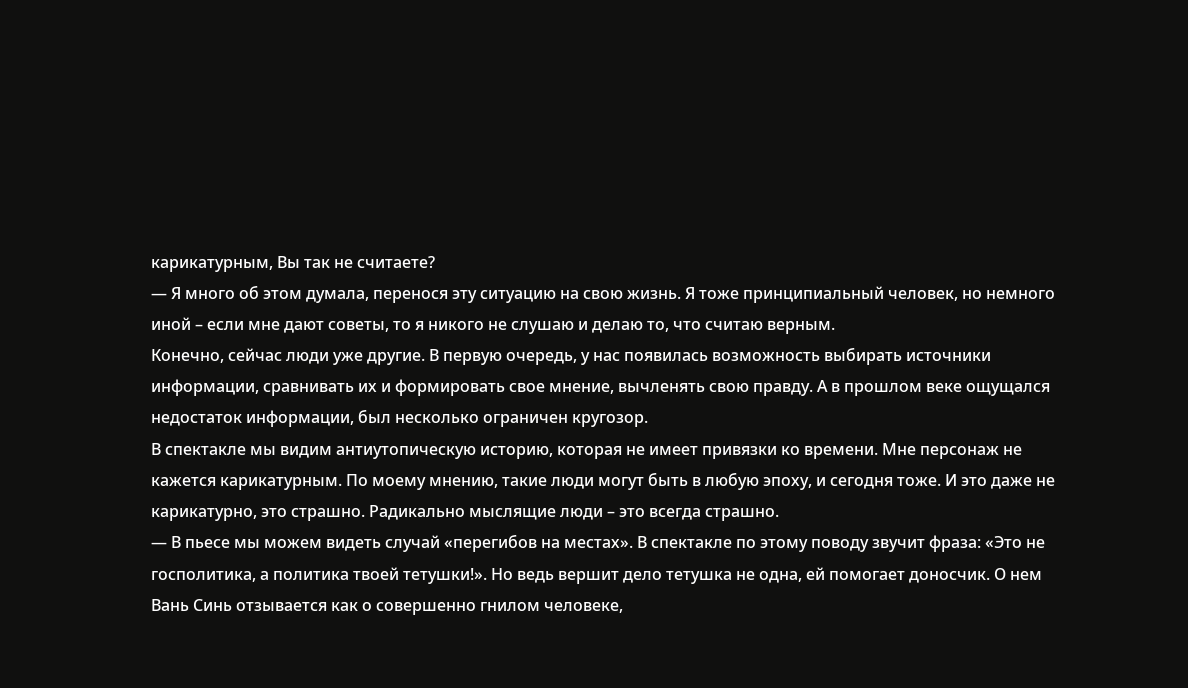карикатурным, Вы так не считаете?
— Я много об этом думала, перенося эту ситуацию на свою жизнь. Я тоже принципиальный человек, но немного иной – если мне дают советы, то я никого не слушаю и делаю то, что считаю верным.
Конечно, сейчас люди уже другие. В первую очередь, у нас появилась возможность выбирать источники информации, сравнивать их и формировать свое мнение, вычленять свою правду. А в прошлом веке ощущался недостаток информации, был несколько ограничен кругозор.
В спектакле мы видим антиутопическую историю, которая не имеет привязки ко времени. Мне персонаж не кажется карикатурным. По моему мнению, такие люди могут быть в любую эпоху, и сегодня тоже. И это даже не карикатурно, это страшно. Радикально мыслящие люди – это всегда страшно.
— В пьесе мы можем видеть случай «перегибов на местах». В спектакле по этому поводу звучит фраза: «Это не госполитика, а политика твоей тетушки!». Но ведь вершит дело тетушка не одна, ей помогает доносчик. О нем Вань Синь отзывается как о совершенно гнилом человеке,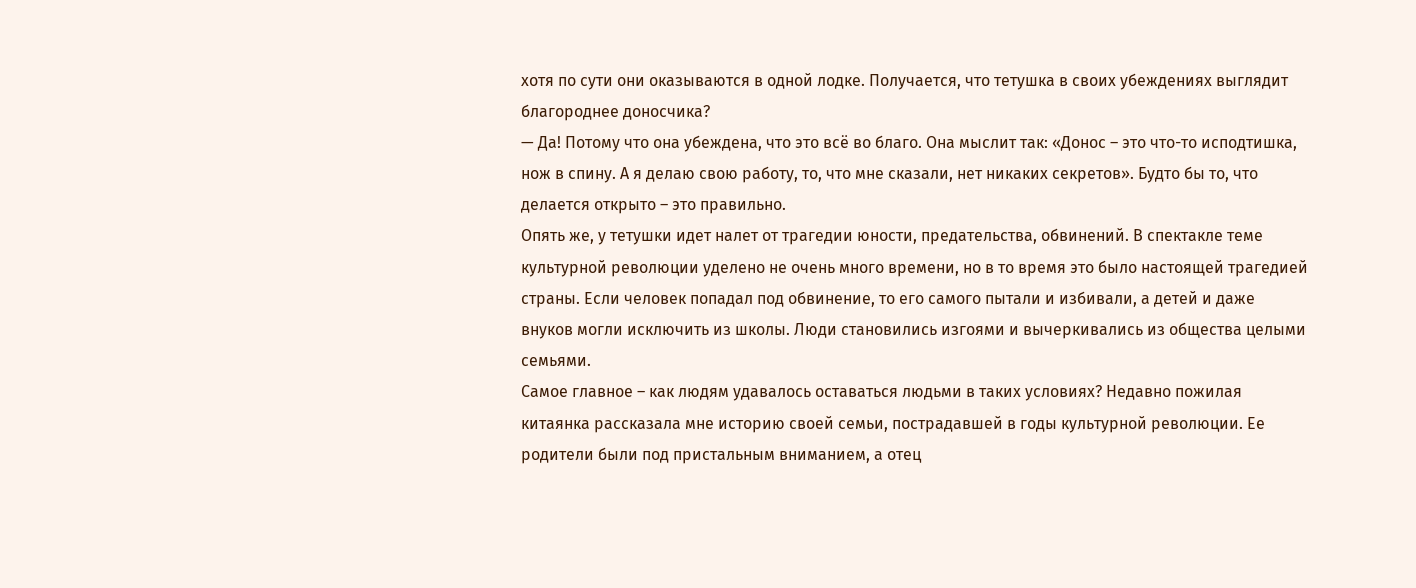хотя по сути они оказываются в одной лодке. Получается, что тетушка в своих убеждениях выглядит благороднее доносчика?
— Да! Потому что она убеждена, что это всё во благо. Она мыслит так: «Донос – это что-то исподтишка, нож в спину. А я делаю свою работу, то, что мне сказали, нет никаких секретов». Будто бы то, что делается открыто – это правильно.
Опять же, у тетушки идет налет от трагедии юности, предательства, обвинений. В спектакле теме культурной революции уделено не очень много времени, но в то время это было настоящей трагедией страны. Если человек попадал под обвинение, то его самого пытали и избивали, а детей и даже внуков могли исключить из школы. Люди становились изгоями и вычеркивались из общества целыми семьями.
Самое главное – как людям удавалось оставаться людьми в таких условиях? Недавно пожилая китаянка рассказала мне историю своей семьи, пострадавшей в годы культурной революции. Ее родители были под пристальным вниманием, а отец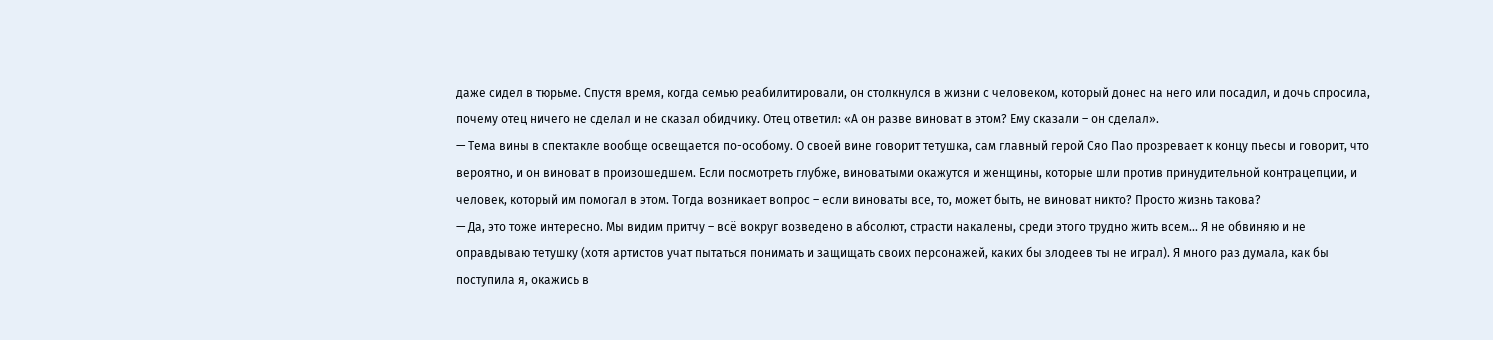даже сидел в тюрьме. Спустя время, когда семью реабилитировали, он столкнулся в жизни с человеком, который донес на него или посадил, и дочь спросила, почему отец ничего не сделал и не сказал обидчику. Отец ответил: «А он разве виноват в этом? Ему сказали – он сделал».
— Тема вины в спектакле вообще освещается по-особому. О своей вине говорит тетушка, сам главный герой Сяо Пао прозревает к концу пьесы и говорит, что вероятно, и он виноват в произошедшем. Если посмотреть глубже, виноватыми окажутся и женщины, которые шли против принудительной контрацепции, и человек, который им помогал в этом. Тогда возникает вопрос – если виноваты все, то, может быть, не виноват никто? Просто жизнь такова?
— Да, это тоже интересно. Мы видим притчу – всё вокруг возведено в абсолют, страсти накалены, среди этого трудно жить всем... Я не обвиняю и не оправдываю тетушку (хотя артистов учат пытаться понимать и защищать своих персонажей, каких бы злодеев ты не играл). Я много раз думала, как бы поступила я, окажись в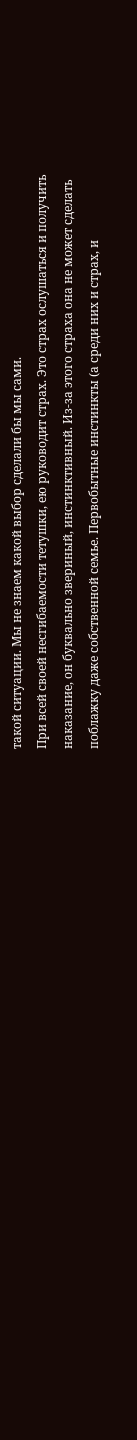такой ситуации. Мы не знаем какой выбор сделали бы мы сами.
При всей своей несгибаемости тетушки, ею руководит страх. Это страх ослушаться и получить наказание, он буквально звериный, инстинктивный. Из-за этого страха она не может сделать поблажку даже собственной семье. Первобытные инстинкты (а среди них и страх, и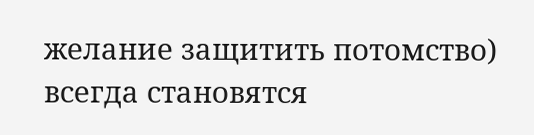желание защитить потомство) всегда становятся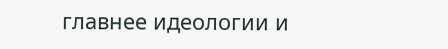главнее идеологии и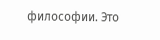философии. Это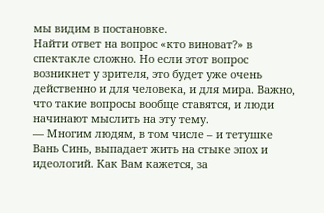мы видим в постановке.
Найти ответ на вопрос «кто виноват?» в спектакле сложно. Но если этот вопрос возникнет у зрителя, это будет уже очень действенно и для человека, и для мира. Важно, что такие вопросы вообще ставятся, и люди начинают мыслить на эту тему.
— Многим людям, в том числе – и тетушке Вань Синь, выпадает жить на стыке эпох и идеологий. Как Вам кажется, за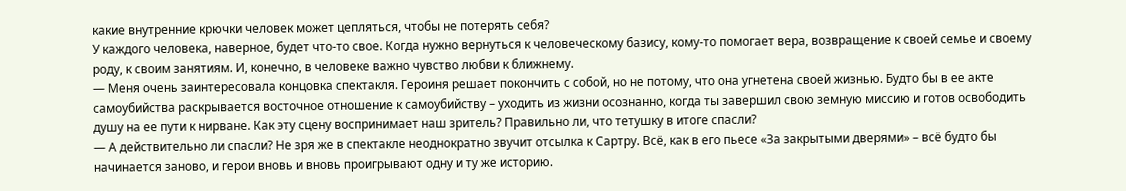какие внутренние крючки человек может цепляться, чтобы не потерять себя?
У каждого человека, наверное, будет что-то свое. Когда нужно вернуться к человеческому базису, кому-то помогает вера, возвращение к своей семье и своему роду, к своим занятиям. И, конечно, в человеке важно чувство любви к ближнему.
— Меня очень заинтересовала концовка спектакля. Героиня решает покончить с собой, но не потому, что она угнетена своей жизнью. Будто бы в ее акте самоубийства раскрывается восточное отношение к самоубийству – уходить из жизни осознанно, когда ты завершил свою земную миссию и готов освободить душу на ее пути к нирване. Как эту сцену воспринимает наш зритель? Правильно ли, что тетушку в итоге спасли?
— А действительно ли спасли? Не зря же в спектакле неоднократно звучит отсылка к Сартру. Всё, как в его пьесе «За закрытыми дверями» – всё будто бы начинается заново, и герои вновь и вновь проигрывают одну и ту же историю.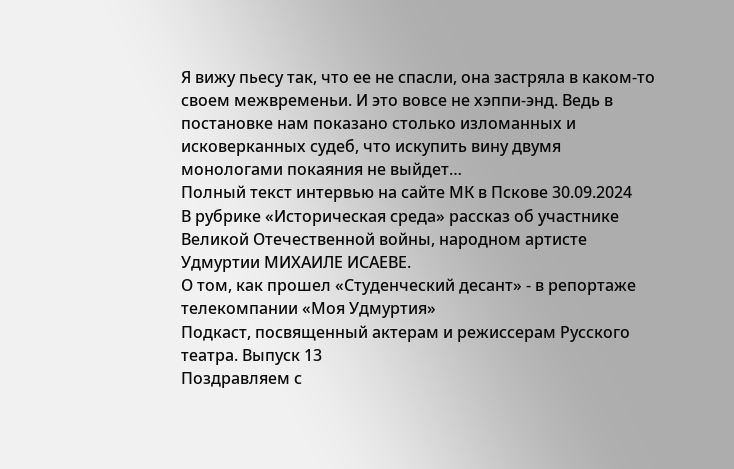Я вижу пьесу так, что ее не спасли, она застряла в каком-то своем межвременьи. И это вовсе не хэппи-энд. Ведь в постановке нам показано столько изломанных и исковерканных судеб, что искупить вину двумя монологами покаяния не выйдет…
Полный текст интервью на сайте МК в Пскове 30.09.2024
В рубрике «Историческая среда» рассказ об участнике Великой Отечественной войны, народном артисте Удмуртии МИХАИЛЕ ИСАЕВЕ.
О том, как прошел «Студенческий десант» - в репортаже телекомпании «Моя Удмуртия»
Подкаст, посвященный актерам и режиссерам Русского театра. Выпуск 13
Поздравляем с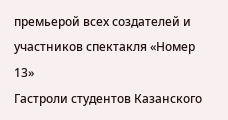премьерой всех создателей и участников спектакля «Номер 13»
Гастроли студентов Казанского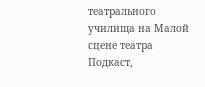театрального училища на Малой сцене театра
Подкаст,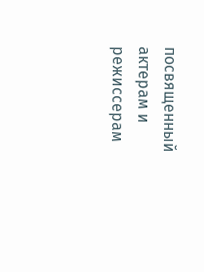посвященный актерам и режиссерам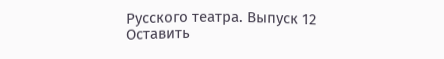Русского театра. Выпуск 12
Оставить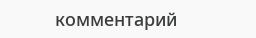комментарий